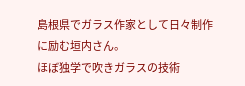島根県でガラス作家として日々制作に励む垣内さん。
ほぼ独学で吹きガラスの技術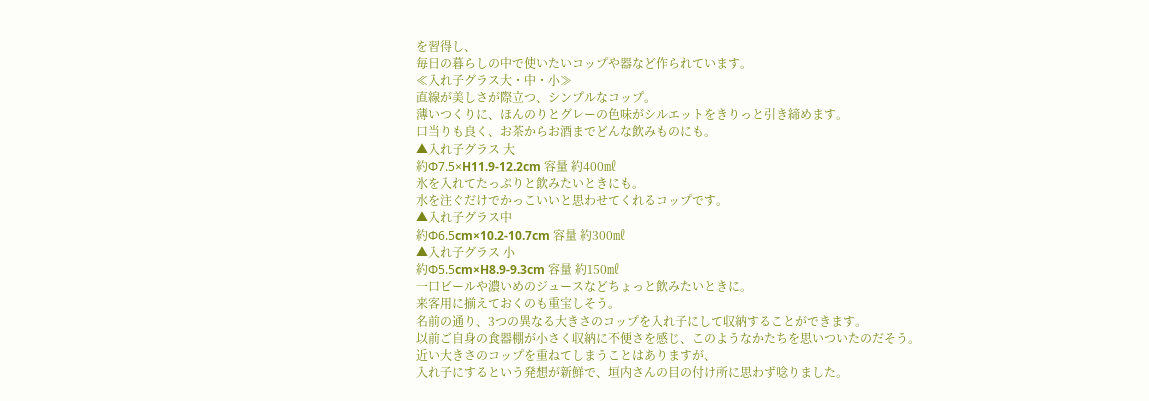を習得し、
毎日の暮らしの中で使いたいコップや器など作られています。
≪入れ子グラス大・中・小≫
直線が美しさが際立つ、シンプルなコップ。
薄いつくりに、ほんのりとグレーの色味がシルエットをきりっと引き締めます。
口当りも良く、お茶からお酒までどんな飲みものにも。
▲入れ子グラス 大
約Φ7.5×H11.9-12.2cm 容量 約400㎖
氷を入れてたっぷりと飲みたいときにも。
水を注ぐだけでかっこいいと思わせてくれるコップです。
▲入れ子グラス中
約Φ6.5cm×10.2-10.7cm 容量 約300㎖
▲入れ子グラス 小
約Φ5.5cm×H8.9-9.3cm 容量 約150㎖
一口ビールや濃いめのジュースなどちょっと飲みたいときに。
来客用に揃えておくのも重宝しそう。
名前の通り、3つの異なる大きさのコップを入れ子にして収納することができます。
以前ご自身の食器棚が小さく収納に不便さを感じ、このようなかたちを思いついたのだそう。
近い大きさのコップを重ねてしまうことはありますが、
入れ子にするという発想が新鮮で、垣内さんの目の付け所に思わず唸りました。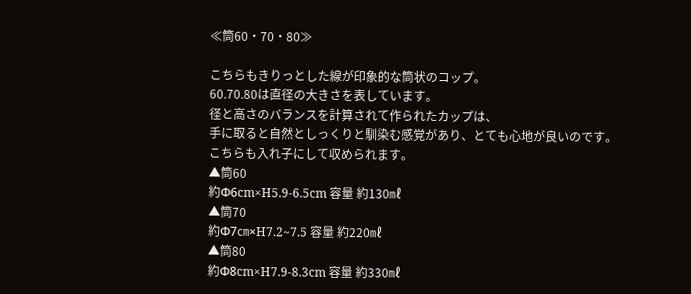≪筒60・70・80≫

こちらもきりっとした線が印象的な筒状のコップ。
60.70.80は直径の大きさを表しています。
径と高さのバランスを計算されて作られたカップは、
手に取ると自然としっくりと馴染む感覚があり、とても心地が良いのです。
こちらも入れ子にして収められます。
▲筒60
約Φ6cm×H5.9-6.5cm 容量 約130㎖
▲筒70
約Φ7㎝×H7.2~7.5 容量 約220㎖
▲筒80
約Φ8cm×H7.9-8.3cm 容量 約330㎖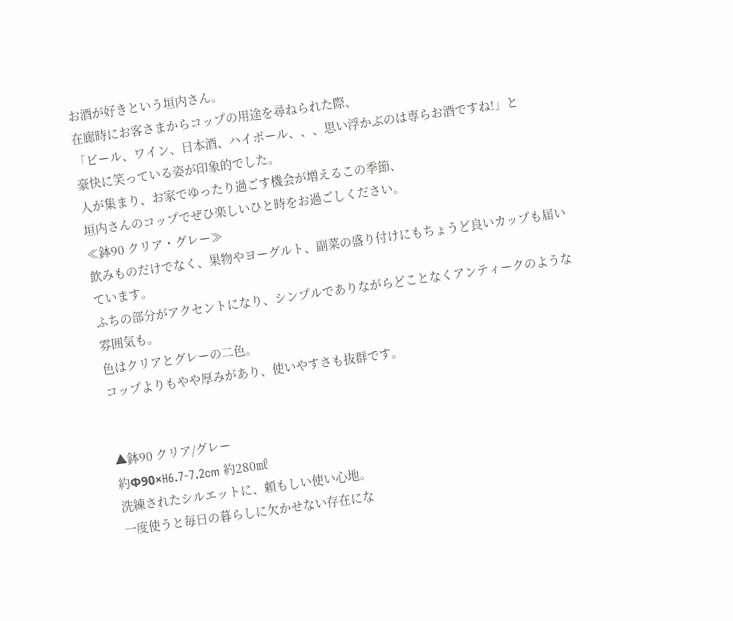お酒が好きという垣内さん。
在廊時にお客さまからコップの用途を尋ねられた際、
「ビール、ワイン、日本酒、ハイボール、、、思い浮かぶのは専らお酒ですね!」と
豪快に笑っている姿が印象的でした。
人が集まり、お家でゆったり過ごす機会が増えるこの季節、
垣内さんのコップでぜひ楽しいひと時をお過ごしください。
≪鉢90 クリア・グレー≫
飲みものだけでなく、果物やヨーグルト、副菜の盛り付けにもちょうど良いカップも届いています。
ふちの部分がアクセントになり、シンプルでありながらどことなくアンティークのような雰囲気も。
色はクリアとグレーの二色。
コップよりもやや厚みがあり、使いやすさも抜群です。


▲鉢90 クリア/グレー
約Φ90×H6.7-7.2cm 約280㎖
洗練されたシルエットに、頼もしい使い心地。
一度使うと毎日の暮らしに欠かせない存在にな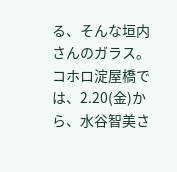る、そんな垣内さんのガラス。
コホロ淀屋橋では、2.20(金)から、水谷智美さ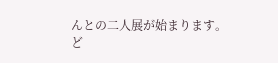んとの二人展が始まります。
ど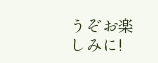うぞお楽しみに!